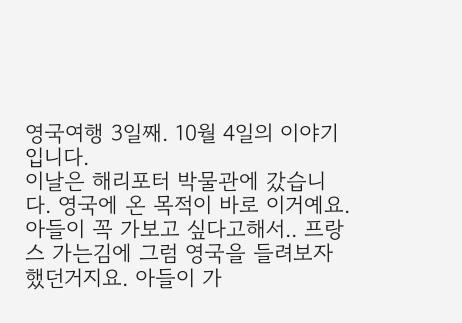영국여행 3일째. 10월 4일의 이야기입니다.
이날은 해리포터 박물관에 갔습니다. 영국에 온 목적이 바로 이거예요. 아들이 꼭 가보고 싶다고해서.. 프랑스 가는김에 그럼 영국을 들려보자했던거지요. 아들이 가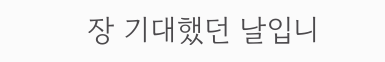장 기대했던 날입니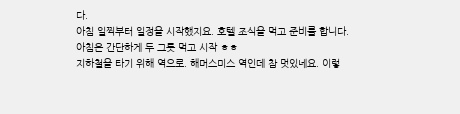다.
아침 일찍부터 일정을 시작했지요. 호텔 조식을 먹고 준비를 합니다.
아침은 간단하게 두 그릇 먹고 시작 ㅎㅎ
지하철을 타기 위해 역으로. 해머스미스 역인데 참 멋있네요. 이렇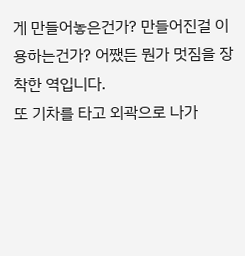게 만들어놓은건가? 만들어진걸 이용하는건가? 어쨌든 뭔가 멋짐을 장착한 역입니다.
또 기차를 타고 외곽으로 나가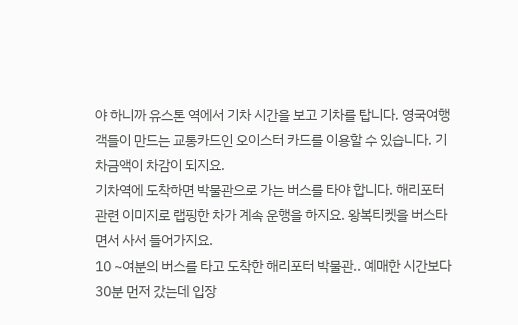야 하니까 유스톤 역에서 기차 시간을 보고 기차를 탑니다. 영국여행객들이 만드는 교통카드인 오이스터 카드를 이용할 수 있습니다. 기차금액이 차감이 되지요.
기차역에 도착하면 박물관으로 가는 버스를 타야 합니다. 해리포터 관련 이미지로 랩핑한 차가 계속 운행을 하지요. 왕복티켓을 버스타면서 사서 들어가지요.
10 ~여분의 버스를 타고 도착한 해리포터 박물관.. 예매한 시간보다 30분 먼저 갔는데 입장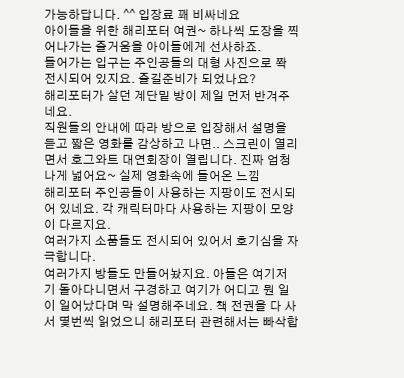가능하답니다. ^^ 입장료 꽤 비싸네요
아이들을 위한 해리포터 여권~ 하나씩 도장을 찍어나가는 즐거움을 아이들에게 선사하죠.
들어가는 입구는 주인공들의 대형 사진으로 쫙 전시되어 있지요. 즐길준비가 되었나요?
해리포터가 살던 계단밑 방이 제일 먼저 반겨주네요.
직원들의 안내에 따라 방으로 입장해서 설명을 듣고 짧은 영화를 감상하고 나면.. 스크린이 열리면서 호그와트 대연회장이 열립니다. 진짜 엄청나게 넓어요~ 실제 영화속에 들어온 느낌
해리포터 주인공들이 사용하는 지팡이도 전시되어 있네요. 각 캐릭터마다 사용하는 지팡이 모양이 다르지요.
여러가지 소품들도 전시되어 있어서 호기심을 자극합니다.
여러가지 방들도 만들어놨지요. 아들은 여기저기 돌아다니면서 구경하고 여기가 어디고 뭔 일이 일어났다며 막 설명해주네요. 책 전권을 다 사서 몇번씩 읽었으니 해리포터 관련해서는 빠삭합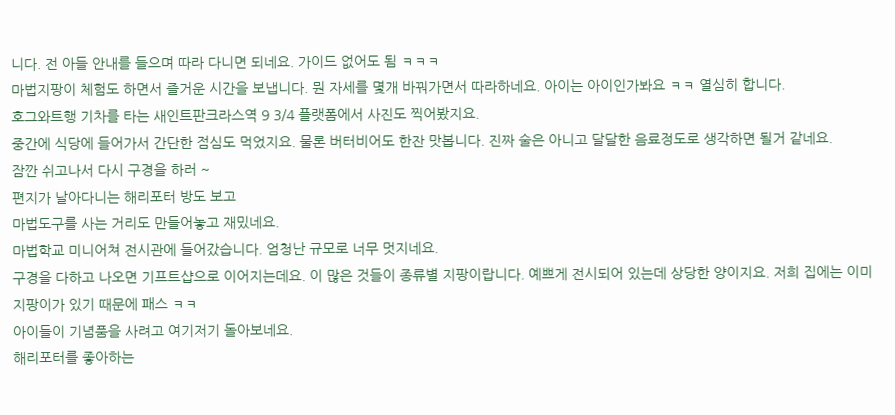니다. 전 아들 안내를 들으며 따라 다니면 되네요. 가이드 없어도 됨 ㅋㅋㅋ
마법지팡이 체험도 하면서 즐거운 시간을 보냅니다. 뭔 자세를 몇개 바꿔가면서 따라하네요. 아이는 아이인가봐요 ㅋㅋ 열심히 합니다.
호그와트행 기차를 타는 새인트판크라스역 9 3/4 플랫폼에서 사진도 찍어봤지요.
중간에 식당에 들어가서 간단한 점심도 먹었지요. 물론 버터비어도 한잔 맛봅니다. 진짜 술은 아니고 달달한 음료정도로 생각하면 될거 같네요.
잠깐 쉬고나서 다시 구경을 하러 ~
편지가 날아다니는 해리포터 방도 보고
마법도구를 사는 거리도 만들어놓고 재밌네요.
마법학교 미니어쳐 전시관에 들어갔습니다. 엄청난 규모로 너무 멋지네요.
구경을 다하고 나오면 기프트샵으로 이어지는데요. 이 많은 것들이 종류별 지팡이랍니다. 예쁘게 전시되어 있는데 상당한 양이지요. 저희 집에는 이미 지팡이가 있기 때문에 패스 ㅋㅋ
아이들이 기념품을 사려고 여기저기 돌아보네요.
해리포터를 좋아하는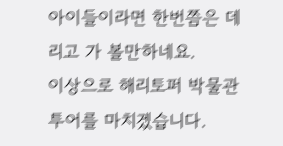아이들이라면 한번쯤은 데리고 가 볼만하네요.
이상으로 해리토퍼 박물관 투어를 마치겠습니다.